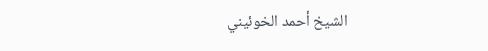الشيخ أحمد الخوئيني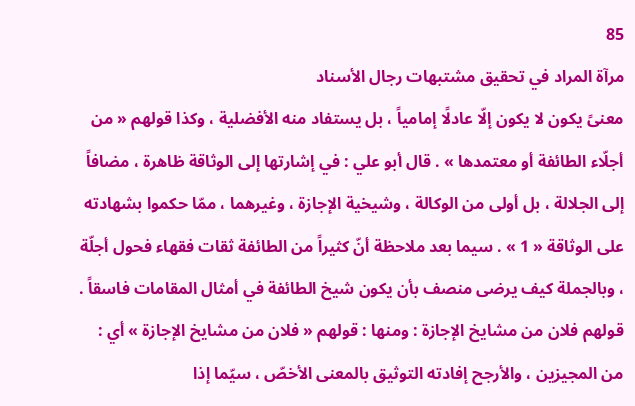85
مرآة المراد في تحقيق مشتبهات رجال الأسناد
معنىً يكون لا يكون إلّا عادلًا إمامياً ، بل يستفاد منه الأفضلية ، وكذا قولهم « من أجلّاء الطائفة أو معتمدها » . قال أبو علي : في إشارتها إلى الوثاقة ظاهرة ، مضافاً إلى الجلالة ، بل أولى من الوكالة ، وشيخية الإجازة ، وغيرهما ، ممّا حكموا بشهادته على الوثاقة « 1 » . سيما بعد ملاحظة أنّ كثيراً من الطائفة ثقات فقهاء فحول أجلّة ، وبالجملة كيف يرضى منصف بأن يكون شيخ الطائفة في أمثال المقامات فاسقاً . قولهم فلان من مشايخ الإجازة : ومنها : قولهم « فلان من مشايخ الإجازة » أي : من المجيزين ، والأرجح إفادته التوثيق بالمعنى الأخصّ ، سيّما إذا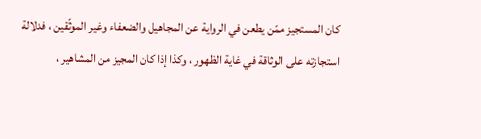كان المستجيز ممّن يطعن في الرواية عن المجاهيل والضعفاء وغير الموثّقين ، فدلالة استجازته على الوثاقة في غاية الظهور ، وكذا إذا كان المجيز من المشاهير ،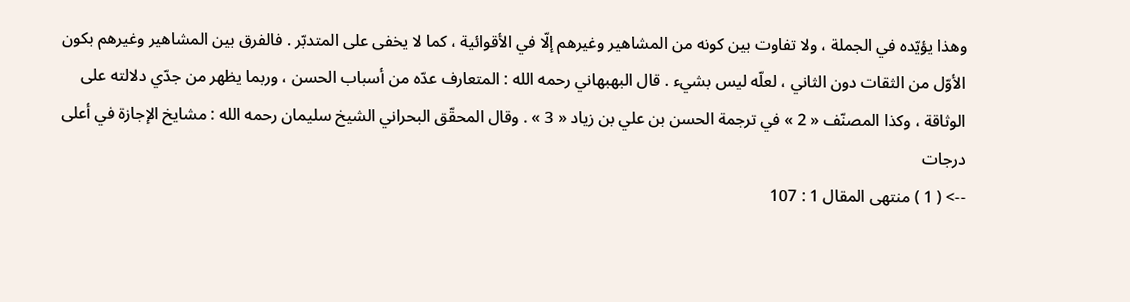وهذا يؤيّده في الجملة ، ولا تفاوت بين كونه من المشاهير وغيرهم إلّا في الأقوائية ، كما لا يخفى على المتدبّر . فالفرق بين المشاهير وغيرهم بكون الأوّل من الثقات دون الثاني ، لعلّه ليس بشيء . قال البهبهاني رحمه الله : المتعارف عدّه من أسباب الحسن ، وربما يظهر من جدّي دلالته على الوثاقة ، وكذا المصنّف « 2 » في ترجمة الحسن بن علي بن زياد « 3 » . وقال المحقّق البحراني الشيخ سليمان رحمه الله : مشايخ الإجازة في أعلى درجات
--> ( 1 ) منتهى المقال 1 : 107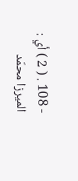- 108 . ( 2 ) أي : الميرزا محمّد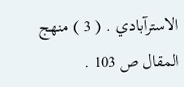الاسترآبادي . ( 3 ) منهج المقال ص 103 .